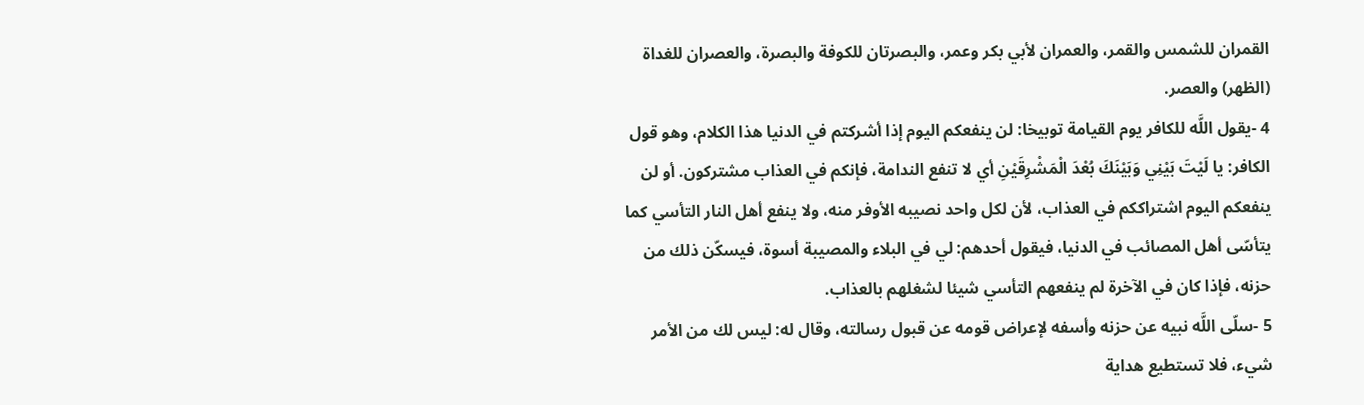القمران للشمس والقمر، والعمران لأبي بكر وعمر، والبصرتان للكوفة والبصرة، والعصران للغداة (الظهر) والعصر.
4 -يقول اللَّه للكافر يوم القيامة توبيخا: لن ينفعكم اليوم إذا أشركتم في الدنيا هذا الكلام، وهو قول الكافر: يا لَيْتَ بَيْنِي وَبَيْنَكَ بُعْدَ الْمَشْرِقَيْنِ أي لا تنفع الندامة، فإنكم في العذاب مشتركون. أو لن ينفعكم اليوم اشتراككم في العذاب، لأن لكل واحد نصيبه الأوفر منه، ولا ينفع أهل النار التأسي كما يتأسّى أهل المصائب في الدنيا، فيقول أحدهم: لي في البلاء والمصيبة أسوة، فيسكّن ذلك من حزنه، فإذا كان في الآخرة لم ينفعهم التأسي شيئا لشغلهم بالعذاب.
5 -سلّى اللَّه نبيه عن حزنه وأسفه لإعراض قومه عن قبول رسالته، وقال له: ليس لك من الأمر شيء، فلا تستطيع هداية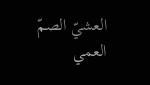العشيّ الصمّ العمي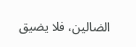الضالين، فلا يضيق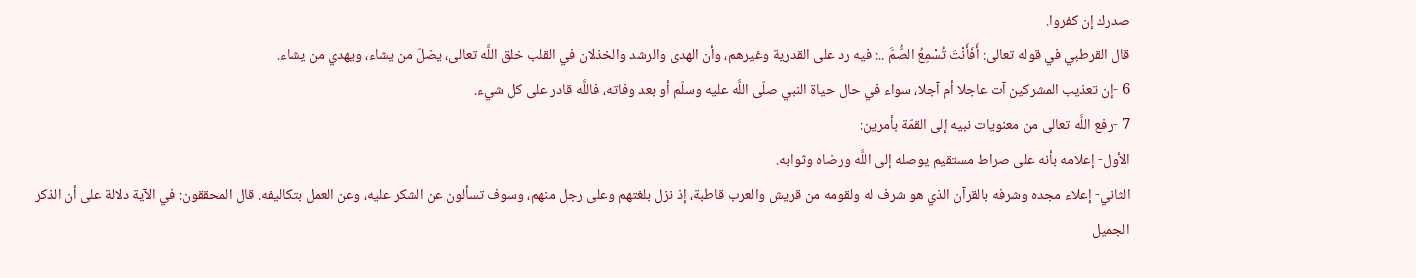صدرك إن كفروا.
قال القرطبي في قوله تعالى: أَفَأَنْتَ تُسْمِعُ الصُّمَّ ..: فيه رد على القدرية وغيرهم، وأن الهدى والرشد والخذلان في القلب خلق اللَّه تعالى، يضلّ من يشاء، ويهدي من يشاء.
6 -إن تعذيب المشركين آت عاجلا أم آجلا، سواء في حال حياة النبي صلّى اللَّه عليه وسلّم أو بعد وفاته، فاللَّه قادر على كل شيء.
7 -رفع اللَّه تعالى من معنويات نبيه إلى القمّة بأمرين:
الأول- إعلامه بأنه على صراط مستقيم يوصله إلى اللَّه ورضاه وثوابه.
الثاني- إعلاء مجده وشرفه بالقرآن الذي هو شرف له ولقومه من قريش والعرب قاطبة، إذ نزل بلغتهم وعلى رجل منهم، وسوف تسألون عن الشكر عليه، وعن العمل بتكاليفه. قال المحققون: في الآية دلالة على أن الذكر الجميل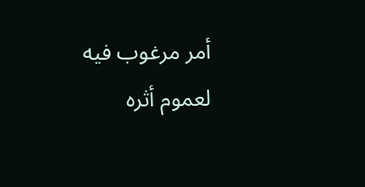أمر مرغوب فيه لعموم أثره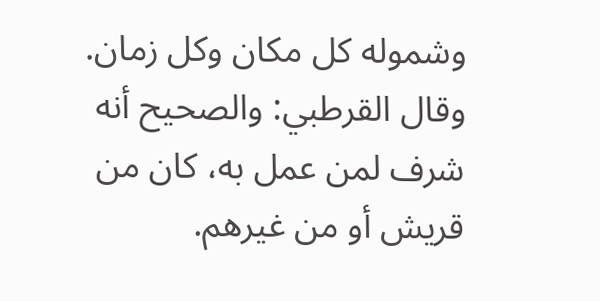وشموله كل مكان وكل زمان.
وقال القرطبي: والصحيح أنه شرف لمن عمل به، كان من قريش أو من غيرهم.